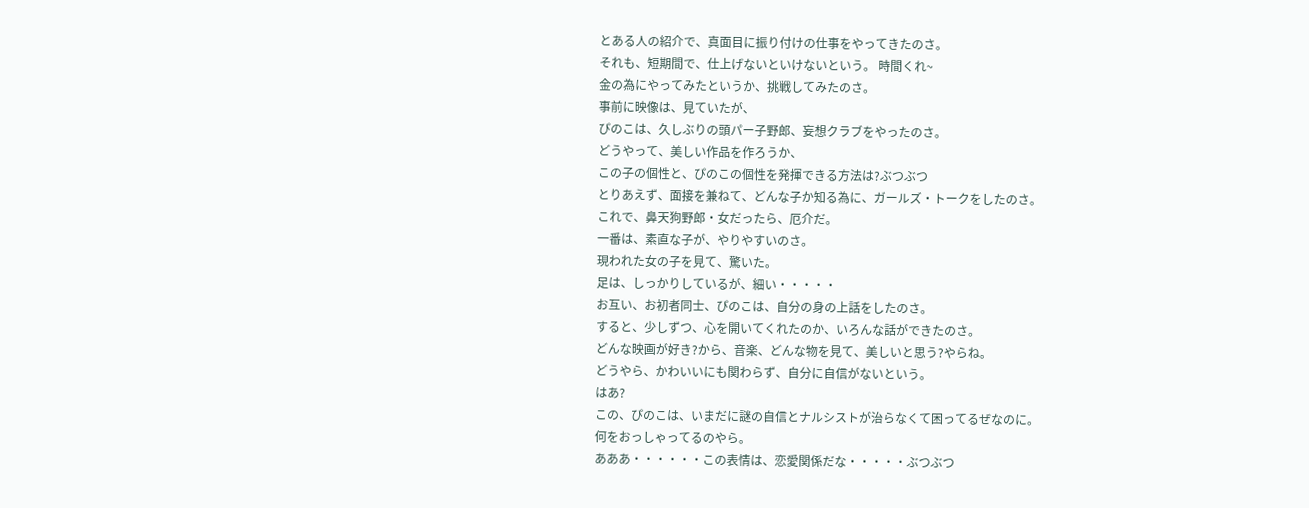とある人の紹介で、真面目に振り付けの仕事をやってきたのさ。
それも、短期間で、仕上げないといけないという。 時間くれ~
金の為にやってみたというか、挑戦してみたのさ。
事前に映像は、見ていたが、
ぴのこは、久しぶりの頭パー子野郎、妄想クラブをやったのさ。
どうやって、美しい作品を作ろうか、
この子の個性と、ぴのこの個性を発揮できる方法は?ぶつぶつ
とりあえず、面接を兼ねて、どんな子か知る為に、ガールズ・トークをしたのさ。
これで、鼻天狗野郎・女だったら、厄介だ。
一番は、素直な子が、やりやすいのさ。
現われた女の子を見て、驚いた。
足は、しっかりしているが、細い・・・・・
お互い、お初者同士、ぴのこは、自分の身の上話をしたのさ。
すると、少しずつ、心を開いてくれたのか、いろんな話ができたのさ。
どんな映画が好き?から、音楽、どんな物を見て、美しいと思う?やらね。
どうやら、かわいいにも関わらず、自分に自信がないという。
はあ?
この、ぴのこは、いまだに謎の自信とナルシストが治らなくて困ってるぜなのに。
何をおっしゃってるのやら。
あああ・・・・・・この表情は、恋愛関係だな・・・・・ぶつぶつ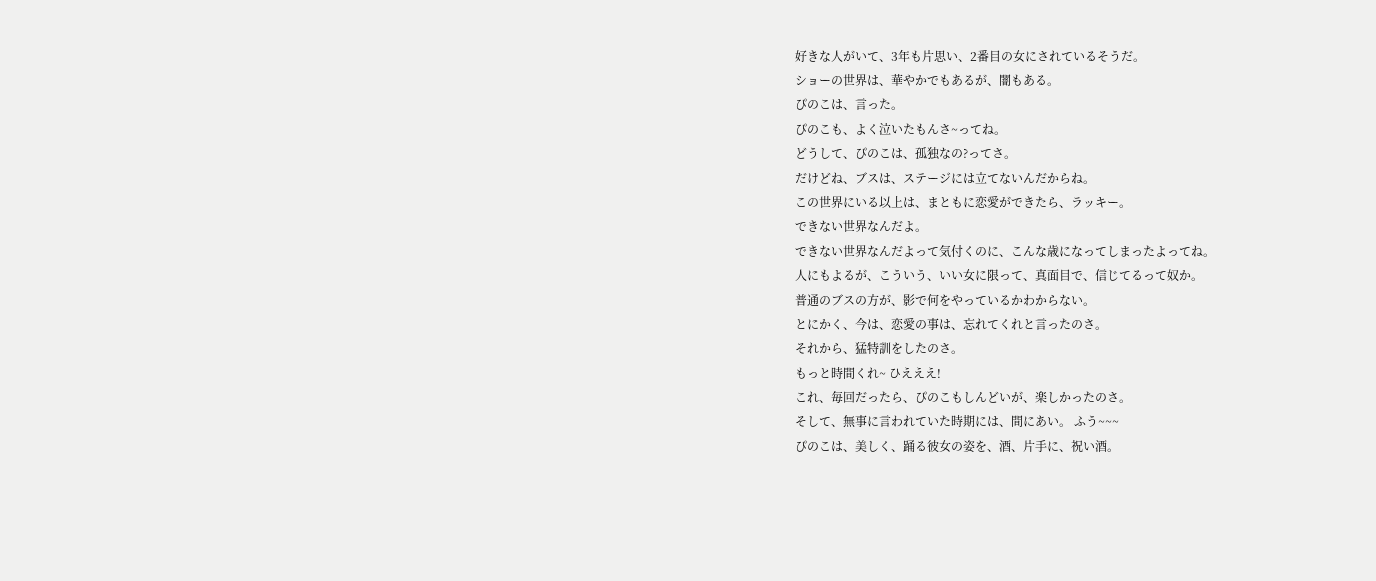好きな人がいて、3年も片思い、2番目の女にされているそうだ。
ショーの世界は、華やかでもあるが、闇もある。
ぴのこは、言った。
ぴのこも、よく泣いたもんさ~ってね。
どうして、ぴのこは、孤独なの?ってさ。
だけどね、ブスは、ステージには立てないんだからね。
この世界にいる以上は、まともに恋愛ができたら、ラッキー。
できない世界なんだよ。
できない世界なんだよって気付くのに、こんな歳になってしまったよってね。
人にもよるが、こういう、いい女に限って、真面目で、信じてるって奴か。
普通のブスの方が、影で何をやっているかわからない。
とにかく、今は、恋愛の事は、忘れてくれと言ったのさ。
それから、猛特訓をしたのさ。
もっと時間くれ~ ひえええ!
これ、毎回だったら、ぴのこもしんどいが、楽しかったのさ。
そして、無事に言われていた時期には、間にあい。 ふう~~~
ぴのこは、美しく、踊る彼女の姿を、酒、片手に、祝い酒。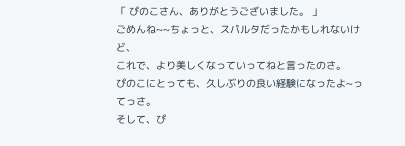「 ぴのこさん、ありがとうございました。 」
ごめんね~~ちょっと、スパルタだったかもしれないけど、
これで、より美しくなっていってねと言ったのさ。
ぴのこにとっても、久しぶりの良い経験になったよ~ってっさ。
そして、ぴ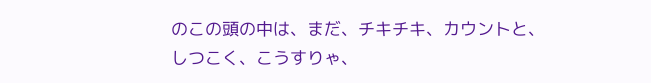のこの頭の中は、まだ、チキチキ、カウントと、
しつこく、こうすりゃ、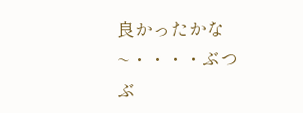良かったかな~・・・・ぶつぶ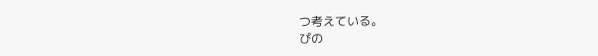つ考えている。
ぴの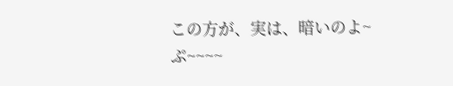この方が、実は、暗いのよ~
ぷ~~~~